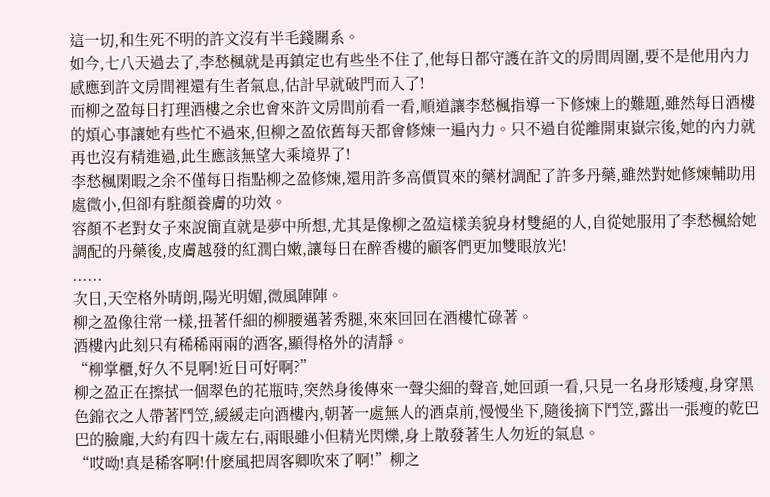這一切,和生死不明的許文沒有半毛錢關系。
如今,七八天過去了,李愁楓就是再鎮定也有些坐不住了,他每日都守護在許文的房間周圍,要不是他用內力感應到許文房間裡還有生者氣息,估計早就破門而入了!
而柳之盈每日打理酒樓之余也會來許文房間前看一看,順道讓李愁楓指導一下修煉上的難題,雖然每日酒樓的煩心事讓她有些忙不過來,但柳之盈依舊每天都會修煉一遍內力。只不過自從離開東嶽宗後,她的內力就再也沒有精進過,此生應該無望大乘境界了!
李愁楓閑暇之余不僅每日指點柳之盈修煉,還用許多高價買來的藥材調配了許多丹藥,雖然對她修煉輔助用處微小,但卻有駐顏養膚的功效。
容顏不老對女子來說簡直就是夢中所想,尤其是像柳之盈這樣美貌身材雙絕的人,自從她服用了李愁楓給她調配的丹藥後,皮膚越發的紅潤白嫩,讓每日在醉香樓的顧客們更加雙眼放光!
......
次日,天空格外晴朗,陽光明媚,微風陣陣。
柳之盈像往常一樣,扭著仟細的柳腰邁著秀腿,來來回回在酒樓忙碌著。
酒樓內此刻只有稀稀兩兩的酒客,顯得格外的清靜。
“柳掌櫃,好久不見啊!近日可好啊?”
柳之盈正在擦拭一個翠色的花瓶時,突然身後傳來一聲尖細的聲音,她回頭一看,只見一名身形矮瘦,身穿黑色錦衣之人帶著鬥笠,緩緩走向酒樓內,朝著一處無人的酒桌前,慢慢坐下,隨後摘下鬥笠,露出一張瘦的乾巴巴的臉龐,大約有四十歲左右,兩眼雖小但精光閃爍,身上散發著生人勿近的氣息。
“哎呦!真是稀客啊!什麽風把周客卿吹來了啊!”柳之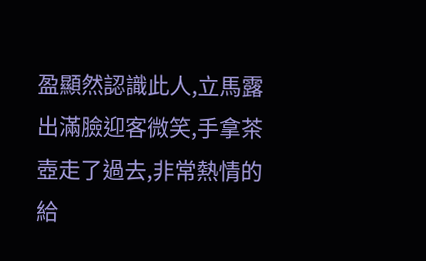盈顯然認識此人,立馬露出滿臉迎客微笑,手拿茶壺走了過去,非常熱情的給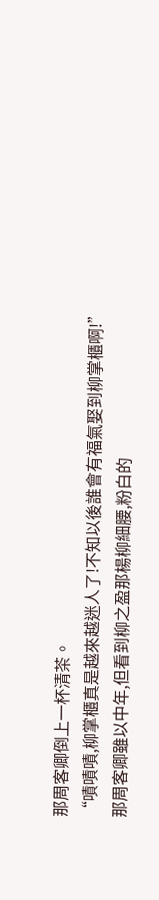那周客卿倒上一杯清茶。
“嘖嘖嘖,柳掌櫃真是越來越迷人了!不知以後誰會有福氣娶到柳掌櫃啊!”
那周客卿雖以中年,但看到柳之盈那楊柳細腰,粉白的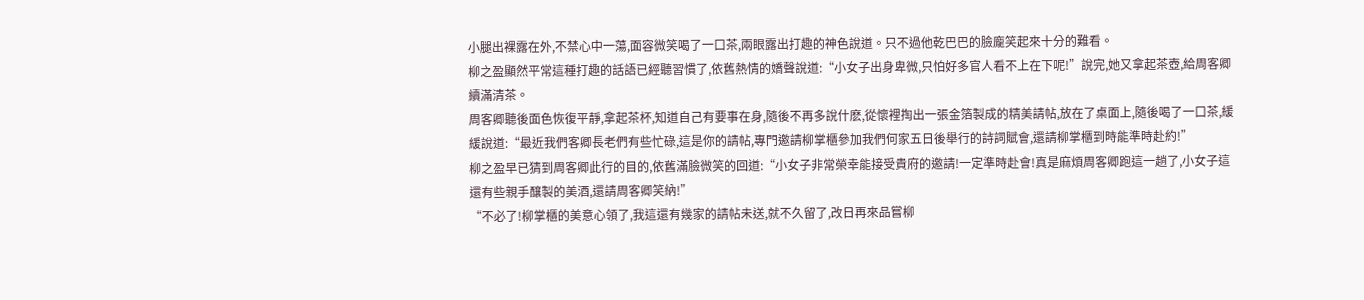小腿出裸露在外,不禁心中一蕩,面容微笑喝了一口茶,兩眼露出打趣的神色說道。只不過他乾巴巴的臉龐笑起來十分的難看。
柳之盈顯然平常這種打趣的話語已經聽習慣了,依舊熱情的嬌聲說道:“小女子出身卑微,只怕好多官人看不上在下呢!”說完,她又拿起茶壺,給周客卿續滿清茶。
周客卿聽後面色恢復平靜,拿起茶杯,知道自己有要事在身,隨後不再多說什麽,從懷裡掏出一張金箔製成的精美請帖,放在了桌面上,隨後喝了一口茶,緩緩說道:“最近我們客卿長老們有些忙碌,這是你的請帖,專門邀請柳掌櫃參加我們何家五日後舉行的詩詞賦會,還請柳掌櫃到時能準時赴約!”
柳之盈早已猜到周客卿此行的目的,依舊滿臉微笑的回道:“小女子非常榮幸能接受貴府的邀請!一定準時赴會!真是麻煩周客卿跑這一趟了,小女子這還有些親手釀製的美酒,還請周客卿笑納!”
“不必了!柳掌櫃的美意心領了,我這還有幾家的請帖未送,就不久留了,改日再來品嘗柳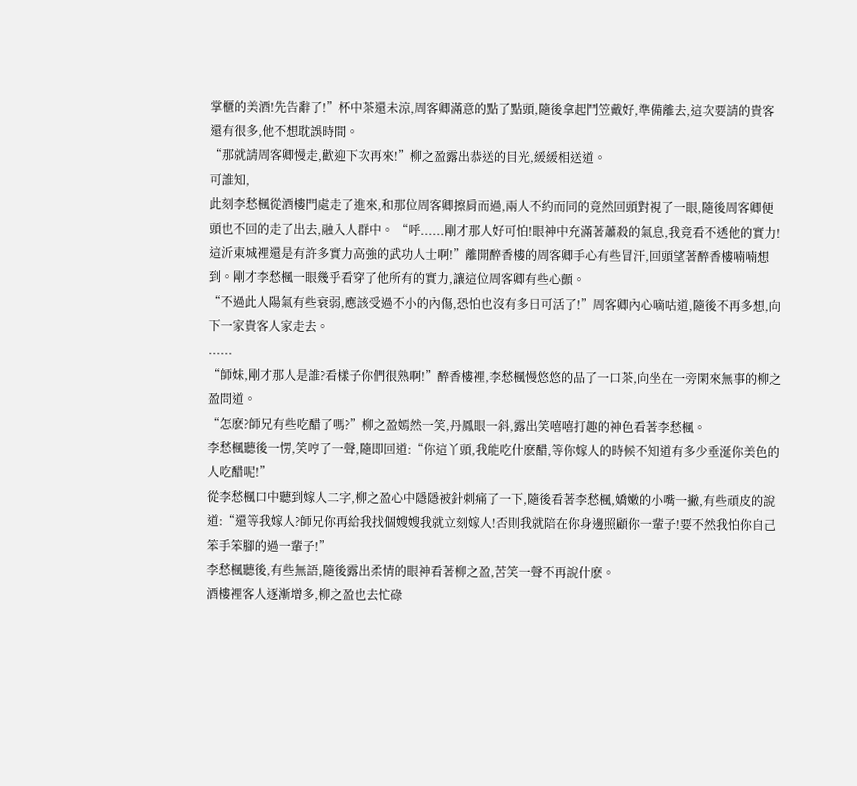掌櫃的美酒!先告辭了!”杯中茶還未涼,周客卿滿意的點了點頭,隨後拿起鬥笠戴好,準備離去,這次要請的貴客還有很多,他不想耽誤時間。
“那就請周客卿慢走,歡迎下次再來!”柳之盈露出恭送的目光,緩緩相送道。
可誰知,
此刻李愁楓從酒樓門處走了進來,和那位周客卿擦肩而過,兩人不約而同的竟然回頭對視了一眼,隨後周客卿便頭也不回的走了出去,融入人群中。 “呼......剛才那人好可怕!眼神中充滿著蕭殺的氣息,我竟看不透他的實力!這沂東城裡還是有許多實力高強的武功人士啊!”離開醉香樓的周客卿手心有些冒汗,回頭望著醉香樓喃喃想到。剛才李愁楓一眼幾乎看穿了他所有的實力,讓這位周客卿有些心顫。
“不過此人陽氣有些衰弱,應該受過不小的內傷,恐怕也沒有多日可活了!”周客卿內心嘀咕道,隨後不再多想,向下一家貴客人家走去。
......
“師妹,剛才那人是誰?看樣子你們很熟啊!”醉香樓裡,李愁楓慢悠悠的品了一口茶,向坐在一旁閑來無事的柳之盈問道。
“怎麽?師兄有些吃醋了嗎?”柳之盈嫣然一笑,丹鳳眼一斜,露出笑嘻嘻打趣的神色看著李愁楓。
李愁楓聽後一愣,笑哼了一聲,隨即回道:“你這丫頭,我能吃什麽醋,等你嫁人的時候不知道有多少垂涎你美色的人吃醋呢!”
從李愁楓口中聽到嫁人二字,柳之盈心中隱隱被針刺痛了一下,隨後看著李愁楓,嬌嫩的小嘴一撇,有些頑皮的說道:“還等我嫁人?師兄你再給我找個嫂嫂我就立刻嫁人!否則我就陪在你身邊照顧你一輩子!要不然我怕你自己笨手笨腳的過一輩子!”
李愁楓聽後,有些無語,隨後露出柔情的眼神看著柳之盈,苦笑一聲不再說什麽。
酒樓裡客人逐漸增多,柳之盈也去忙碌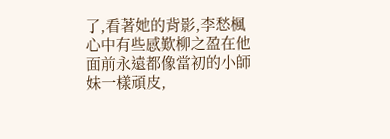了,看著她的背影,李愁楓心中有些感歎柳之盈在他面前永遠都像當初的小師妹一樣頑皮,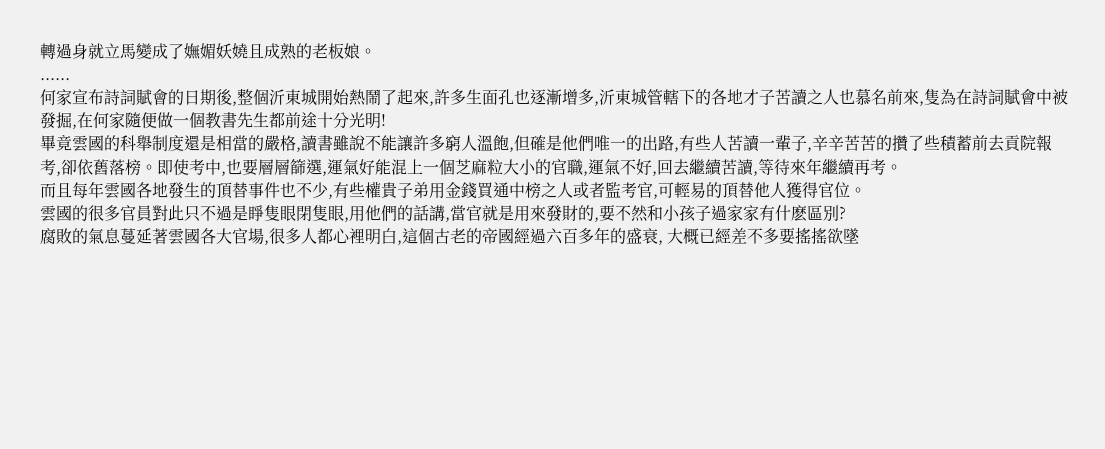轉過身就立馬變成了嫵媚妖嬈且成熟的老板娘。
......
何家宣布詩詞賦會的日期後,整個沂東城開始熱鬧了起來,許多生面孔也逐漸增多,沂東城管轄下的各地才子苦讀之人也慕名前來,隻為在詩詞賦會中被發掘,在何家隨便做一個教書先生都前途十分光明!
畢竟雲國的科舉制度還是相當的嚴格,讀書雖說不能讓許多窮人溫飽,但確是他們唯一的出路,有些人苦讀一輩子,辛辛苦苦的攢了些積蓄前去貢院報考,卻依舊落榜。即使考中,也要層層篩選,運氣好能混上一個芝麻粒大小的官職,運氣不好,回去繼續苦讀,等待來年繼續再考。
而且每年雲國各地發生的頂替事件也不少,有些權貴子弟用金錢買通中榜之人或者監考官,可輕易的頂替他人獲得官位。
雲國的很多官員對此只不過是睜隻眼閉隻眼,用他們的話講,當官就是用來發財的,要不然和小孩子過家家有什麽區別?
腐敗的氣息蔓延著雲國各大官場,很多人都心裡明白,這個古老的帝國經過六百多年的盛衰, 大概已經差不多要搖搖欲墜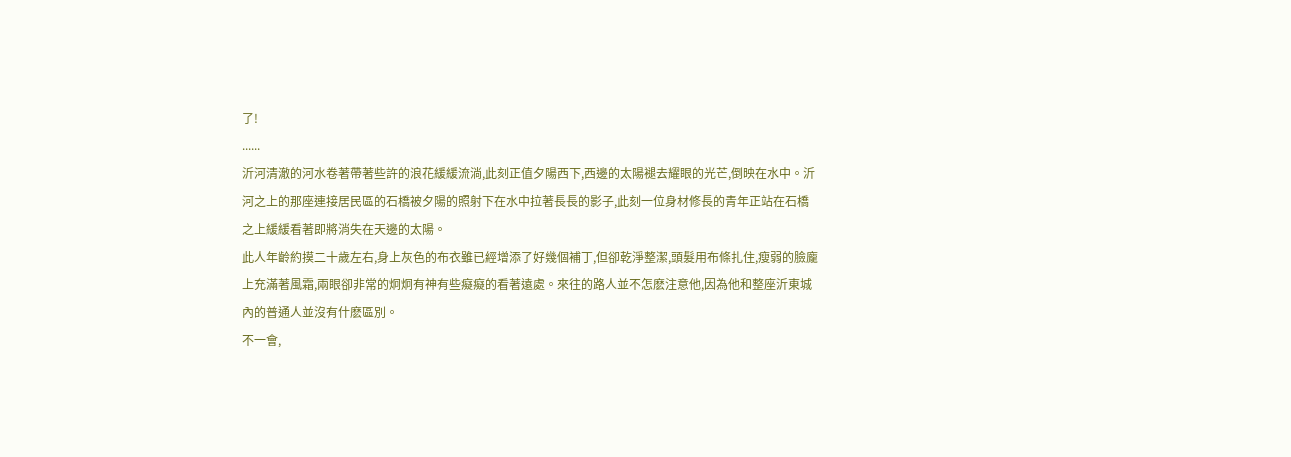了!
......
沂河清澈的河水卷著帶著些許的浪花緩緩流淌,此刻正值夕陽西下,西邊的太陽褪去耀眼的光芒,倒映在水中。沂河之上的那座連接居民區的石橋被夕陽的照射下在水中拉著長長的影子,此刻一位身材修長的青年正站在石橋之上緩緩看著即將消失在天邊的太陽。
此人年齡約摸二十歲左右,身上灰色的布衣雖已經增添了好幾個補丁,但卻乾淨整潔,頭髮用布條扎住,瘦弱的臉龐上充滿著風霜,兩眼卻非常的炯炯有神有些癡癡的看著遠處。來往的路人並不怎麽注意他,因為他和整座沂東城內的普通人並沒有什麽區別。
不一會,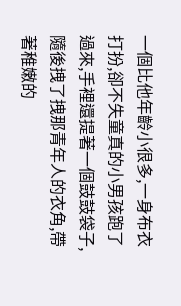一個比他年齡小很多,一身布衣打扮,卻不失童真的小男孩跑了過來,手裡還提著一個鼓鼓袋子,隨後拽了拽那青年人的衣角,帶著稚嫩的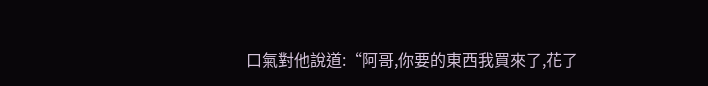口氣對他說道:“阿哥,你要的東西我買來了,花了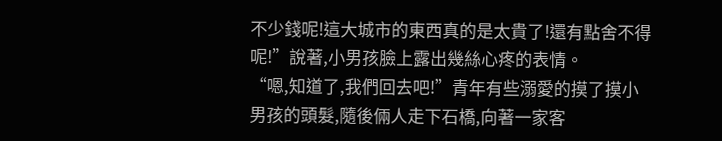不少錢呢!這大城市的東西真的是太貴了!還有點舍不得呢!”說著,小男孩臉上露出幾絲心疼的表情。
“嗯,知道了,我們回去吧!”青年有些溺愛的摸了摸小男孩的頭髮,隨後倆人走下石橋,向著一家客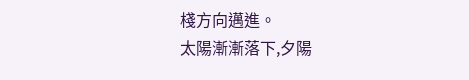棧方向邁進。
太陽漸漸落下,夕陽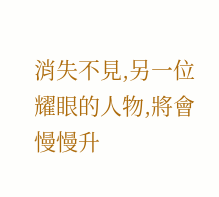消失不見,另一位耀眼的人物,將會慢慢升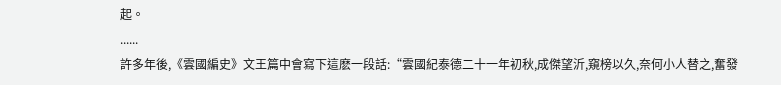起。
......
許多年後,《雲國編史》文王篇中會寫下這麽一段話:“雲國紀泰德二十一年初秋,成傑望沂,窺榜以久,奈何小人替之,奮發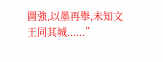圖強,以墨再舉,未知文王同其城......”